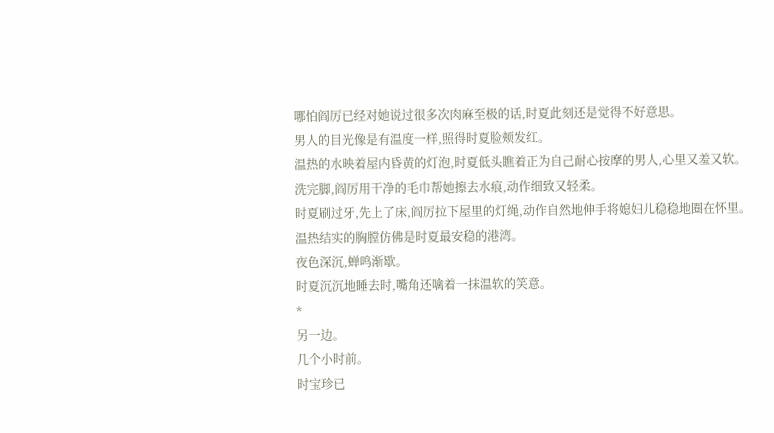哪怕阎厉已经对她说过很多次肉麻至极的话,时夏此刻还是觉得不好意思。
男人的目光像是有温度一样,照得时夏脸颊发红。
温热的水映着屋内昏黄的灯泡,时夏低头瞧着正为自己耐心按摩的男人,心里又羞又软。
洗完脚,阎厉用干净的毛巾帮她擦去水痕,动作细致又轻柔。
时夏刷过牙,先上了床,阎厉拉下屋里的灯绳,动作自然地伸手将媳妇儿稳稳地圈在怀里。
温热结实的胸膛仿佛是时夏最安稳的港湾。
夜色深沉,蝉鸣渐歇。
时夏沉沉地睡去时,嘴角还噙着一抹温软的笑意。
*
另一边。
几个小时前。
时宝珍已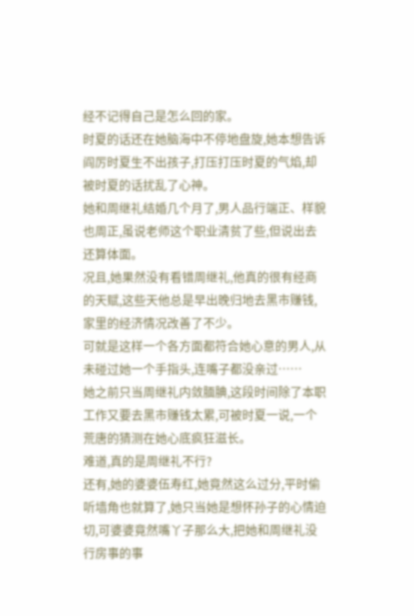经不记得自己是怎么回的家。
时夏的话还在她脑海中不停地盘旋,她本想告诉阎厉时夏生不出孩子,打压打压时夏的气焰,却被时夏的话扰乱了心神。
她和周继礼结婚几个月了,男人品行端正、样貌也周正,虽说老师这个职业清贫了些,但说出去还算体面。
况且,她果然没有看错周继礼,他真的很有经商的天赋,这些天他总是早出晚归地去黑市赚钱,家里的经济情况改善了不少。
可就是这样一个各方面都符合她心意的男人,从未碰过她一个手指头,连嘴子都没亲过……
她之前只当周继礼内敛腼腆,这段时间除了本职工作又要去黑市赚钱太累,可被时夏一说,一个荒唐的猜测在她心底疯狂滋长。
难道,真的是周继礼不行?
还有,她的婆婆伍寿红,她竟然这么过分,平时偷听墙角也就算了,她只当她是想怀孙子的心情迫切,可婆婆竟然嘴丫子那么大,把她和周继礼没行房事的事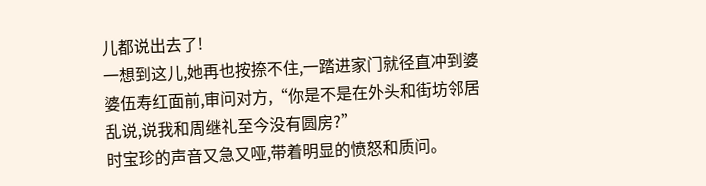儿都说出去了!
一想到这儿,她再也按捺不住,一踏进家门就径直冲到婆婆伍寿红面前,审问对方,“你是不是在外头和街坊邻居乱说,说我和周继礼至今没有圆房?”
时宝珍的声音又急又哑,带着明显的愤怒和质问。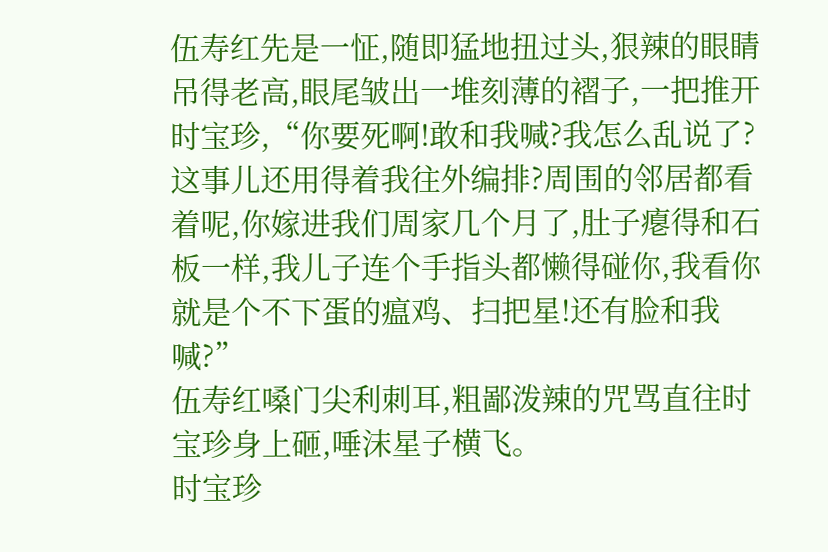伍寿红先是一怔,随即猛地扭过头,狠辣的眼睛吊得老高,眼尾皱出一堆刻薄的褶子,一把推开时宝珍,“你要死啊!敢和我喊?我怎么乱说了?这事儿还用得着我往外编排?周围的邻居都看着呢,你嫁进我们周家几个月了,肚子瘪得和石板一样,我儿子连个手指头都懒得碰你,我看你就是个不下蛋的瘟鸡、扫把星!还有脸和我喊?”
伍寿红嗓门尖利刺耳,粗鄙泼辣的咒骂直往时宝珍身上砸,唾沫星子横飞。
时宝珍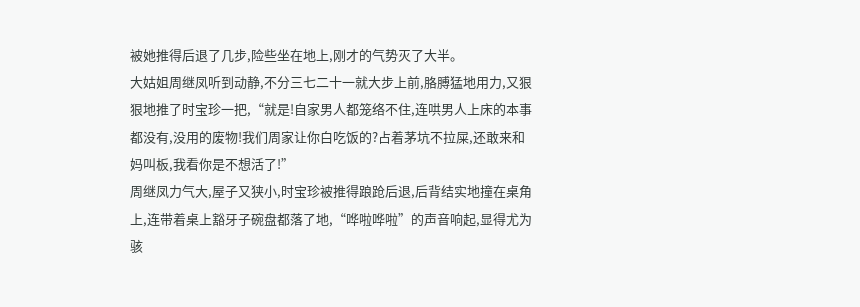被她推得后退了几步,险些坐在地上,刚才的气势灭了大半。
大姑姐周继凤听到动静,不分三七二十一就大步上前,胳膊猛地用力,又狠狠地推了时宝珍一把,“就是!自家男人都笼络不住,连哄男人上床的本事都没有,没用的废物!我们周家让你白吃饭的?占着茅坑不拉屎,还敢来和妈叫板,我看你是不想活了!”
周继凤力气大,屋子又狭小,时宝珍被推得踉跄后退,后背结实地撞在桌角上,连带着桌上豁牙子碗盘都落了地,“哗啦哗啦”的声音响起,显得尤为骇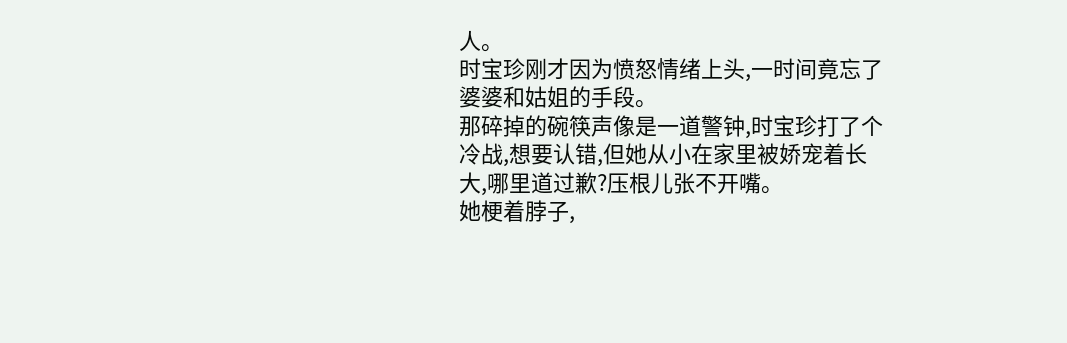人。
时宝珍刚才因为愤怒情绪上头,一时间竟忘了婆婆和姑姐的手段。
那碎掉的碗筷声像是一道警钟,时宝珍打了个冷战,想要认错,但她从小在家里被娇宠着长大,哪里道过歉?压根儿张不开嘴。
她梗着脖子,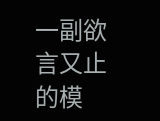一副欲言又止的模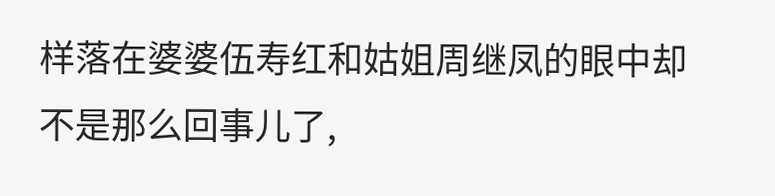样落在婆婆伍寿红和姑姐周继凤的眼中却不是那么回事儿了,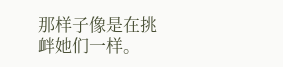那样子像是在挑衅她们一样。